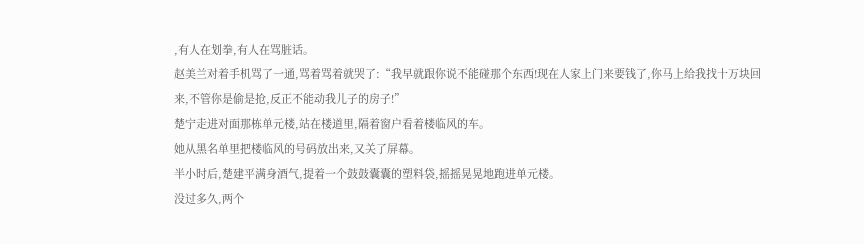,有人在划拳,有人在骂脏话。
赵美兰对着手机骂了一通,骂着骂着就哭了:“我早就跟你说不能碰那个东西!现在人家上门来要钱了,你马上给我找十万块回来,不管你是偷是抢,反正不能动我儿子的房子!”
楚宁走进对面那栋单元楼,站在楼道里,隔着窗户看着楼临风的车。
她从黑名单里把楼临风的号码放出来,又关了屏幕。
半小时后,楚建平满身酒气,提着一个鼓鼓囊囊的塑料袋,摇摇晃晃地跑进单元楼。
没过多久,两个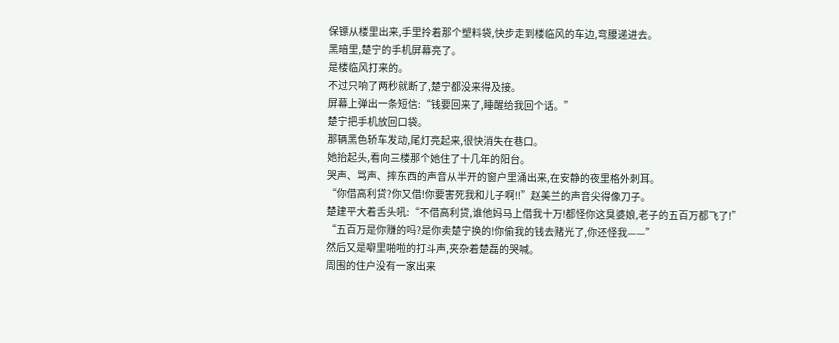保镖从楼里出来,手里拎着那个塑料袋,快步走到楼临风的车边,弯腰递进去。
黑暗里,楚宁的手机屏幕亮了。
是楼临风打来的。
不过只响了两秒就断了,楚宁都没来得及接。
屏幕上弹出一条短信:“钱要回来了,睡醒给我回个话。”
楚宁把手机放回口袋。
那辆黑色轿车发动,尾灯亮起来,很快消失在巷口。
她抬起头,看向三楼那个她住了十几年的阳台。
哭声、骂声、摔东西的声音从半开的窗户里涌出来,在安静的夜里格外刺耳。
“你借高利贷?你又借!你要害死我和儿子啊!!”赵美兰的声音尖得像刀子。
楚建平大着舌头吼:“不借高利贷,谁他妈马上借我十万!都怪你这臭婆娘,老子的五百万都飞了!”
“五百万是你赚的吗?是你卖楚宁换的!你偷我的钱去赌光了,你还怪我——”
然后又是噼里啪啦的打斗声,夹杂着楚磊的哭喊。
周围的住户没有一家出来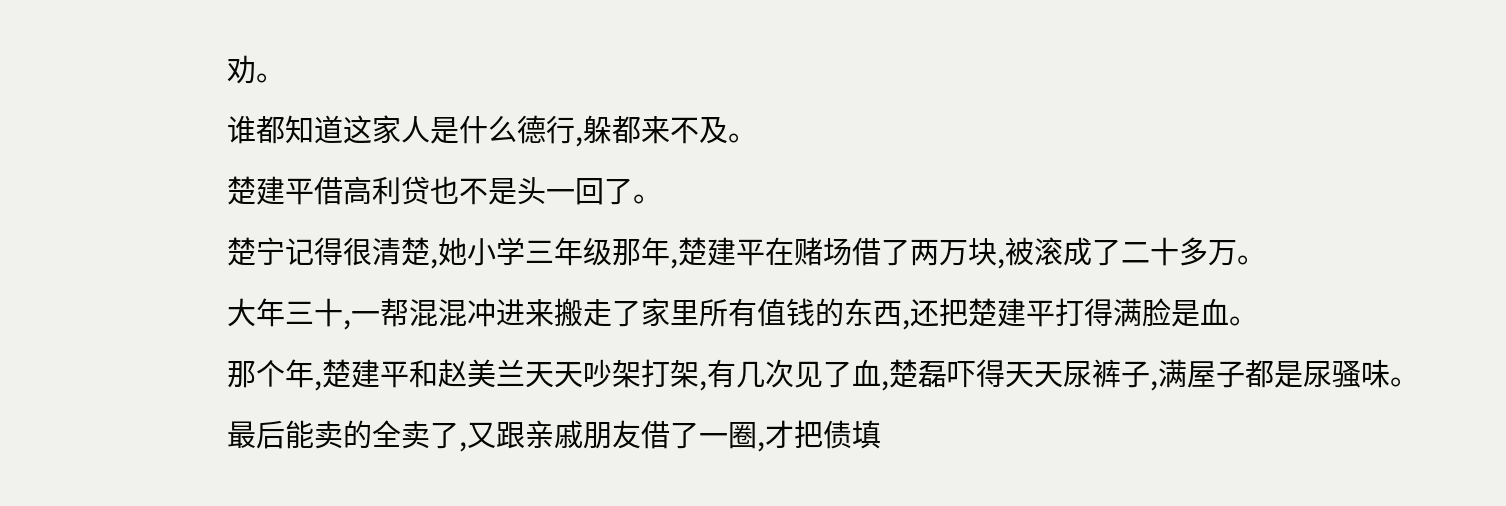劝。
谁都知道这家人是什么德行,躲都来不及。
楚建平借高利贷也不是头一回了。
楚宁记得很清楚,她小学三年级那年,楚建平在赌场借了两万块,被滚成了二十多万。
大年三十,一帮混混冲进来搬走了家里所有值钱的东西,还把楚建平打得满脸是血。
那个年,楚建平和赵美兰天天吵架打架,有几次见了血,楚磊吓得天天尿裤子,满屋子都是尿骚味。
最后能卖的全卖了,又跟亲戚朋友借了一圈,才把债填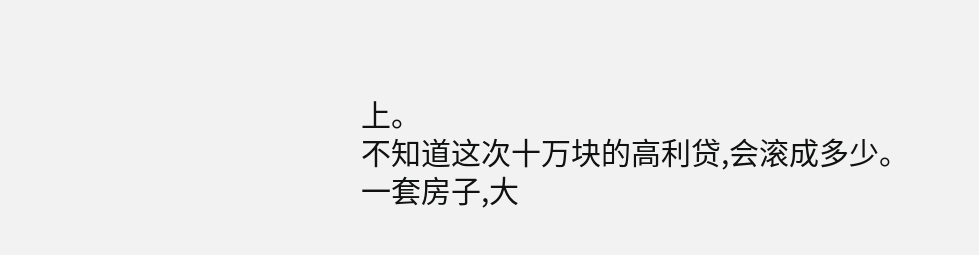上。
不知道这次十万块的高利贷,会滚成多少。
一套房子,大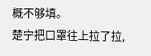概不够填。
楚宁把口罩往上拉了拉,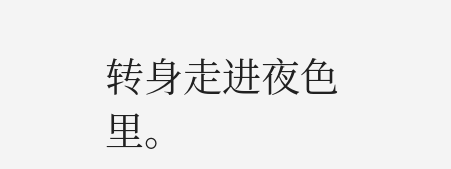转身走进夜色里。